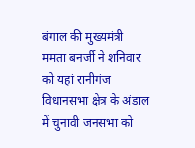बंगाल की मुख्यमंत्री ममता बनर्जी ने शनिवार को यहां रानीगंज विधानसभा क्षेत्र के अंडाल में चुनावी जनसभा को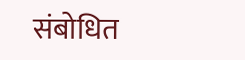संबोधित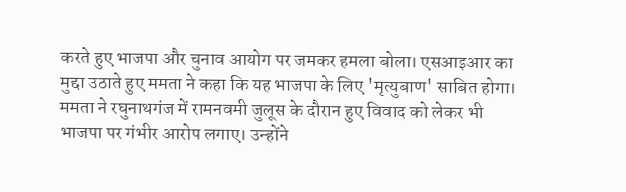करते हुए भाजपा और चुनाव आयोग पर जमकर हमला बोला। एसआइआर का मुद्दा उठाते हुए ममता ने कहा कि यह भाजपा के लिए 'मृत्युबाण' साबित होगा।
ममता ने रघुनाथगंज में रामनवमी जुलूस के दौरान हुए विवाद को लेकर भी भाजपा पर गंभीर आरोप लगाए। उन्होंने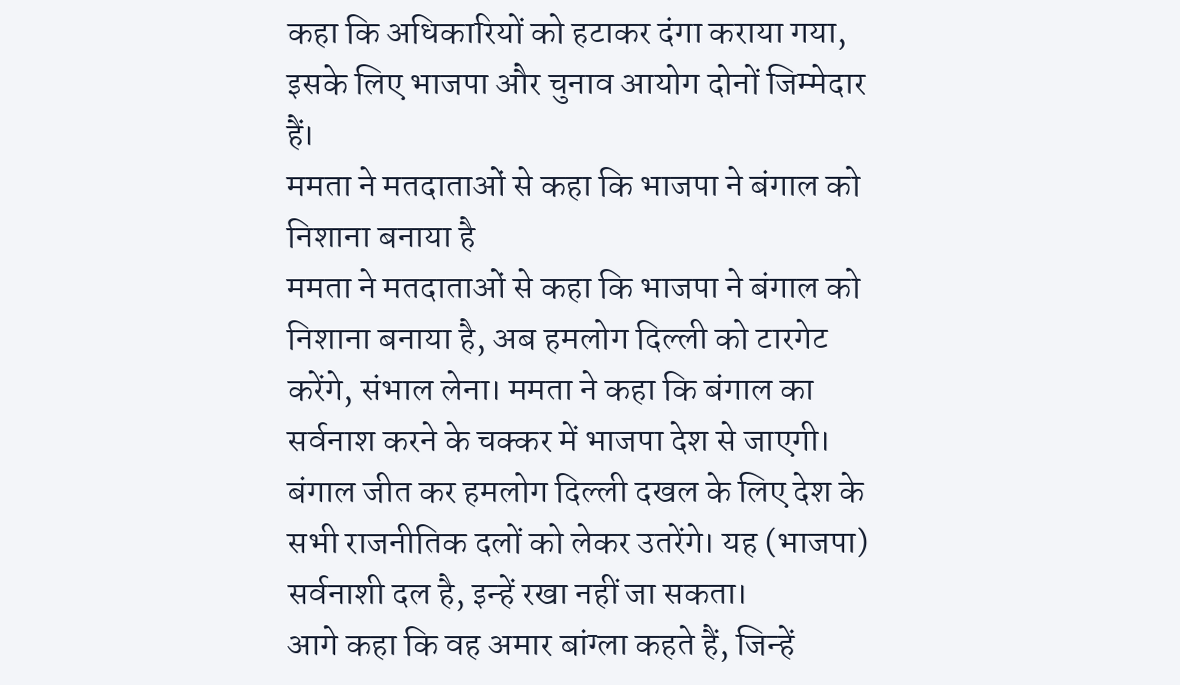कहा कि अधिकारियों को हटाकर दंगा कराया गया, इसके लिए भाजपा और चुनाव आयोग दोनों जिम्मेदार हैं।
ममता ने मतदाताओं से कहा कि भाजपा ने बंगाल को निशाना बनाया है
ममता ने मतदाताओं से कहा कि भाजपा ने बंगाल को निशाना बनाया है, अब हमलोग दिल्ली को टारगेट करेंगे, संभाल लेना। ममता ने कहा कि बंगाल का सर्वनाश करने के चक्कर में भाजपा देश से जाएगी। बंगाल जीत कर हमलोग दिल्ली दखल के लिए देश के सभी राजनीतिक दलों को लेकर उतरेंगे। यह (भाजपा) सर्वनाशी दल है, इन्हें रखा नहीं जा सकता।
आगे कहा कि वह अमार बांग्ला कहते हैं, जिन्हें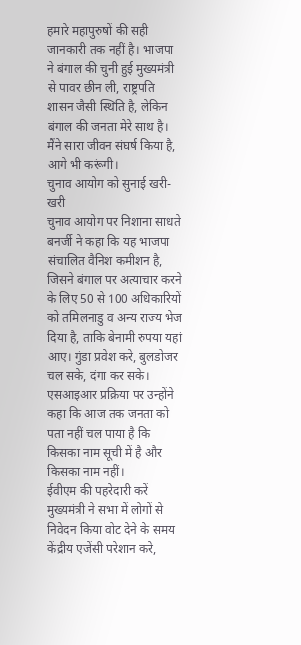हमारे महापुरुषों की सही जानकारी तक नहीं है। भाजपा ने बंगाल की चुनी हुई मुख्यमंत्री से पावर छीन ली, राष्ट्रपति शासन जैसी स्थिति है, लेकिन बंगाल की जनता मेरे साथ है। मैंने सारा जीवन संघर्ष किया है, आगे भी करूंगी।
चुनाव आयोग को सुनाई खरी-खरी
चुनाव आयोग पर निशाना साधते बनर्जी ने कहा कि यह भाजपा संचालित वैनिश कमीशन है, जिसने बंगाल पर अत्याचार करने के लिए 50 से 100 अधिकारियों को तमिलनाडु व अन्य राज्य भेज दिया है, ताकि बेनामी रुपया यहां आए। गुंडा प्रवेश करे, बुलडोजर चल सके, दंगा कर सके।
एसआइआर प्रक्रिया पर उन्होंने कहा कि आज तक जनता को पता नहीं चल पाया है कि किसका नाम सूची में है और किसका नाम नहीं।
ईवीएम की पहरेदारी करें
मुख्यमंत्री ने सभा में लोगों से निवेदन किया वोट देने के समय केंद्रीय एजेंसी परेशान करे,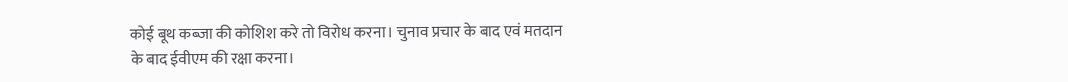कोई बूथ कब्जा की कोशिश करे तो विरोध करना। चुनाव प्रचार के बाद एवं मतदान के बाद ईवीएम की रक्षा करना।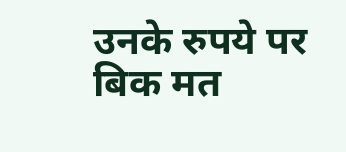उनके रुपये पर बिक मत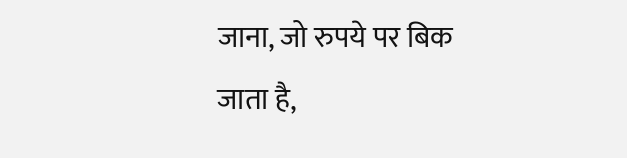जाना, जो रुपये पर बिक जाता है,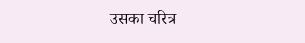उसका चरित्र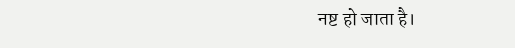नष्ट हो जाता है।